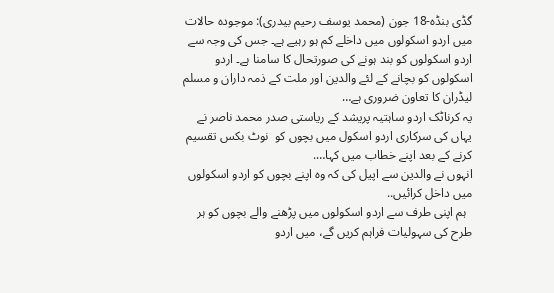گڈی بنڈہ-18 جون (محمد یوسف رحیم بیدری): موجودہ حالات میں اردو اسکولوں میں داخلے کم ہو رہیے ہے۔ جس کی وجہ سے اردو اسکولوں کو بند ہونے کی صورتحال کا سامنا ہے۔ اردو اسکولوں کو بچانے کے لئے والدین اور ملت کے ذمہ داران و مسلم لیڈران کا تعاون ضروری ہے…
یہ کرناٹک اردو ساہتیہ پریشد کے ریاستی صدر محمد ناصر نے
یہاں کی سرکاری اردو اسکول میں بچوں کو  نوٹ بکس تقسیم کرنے کے بعد اپنے خطاب میں کہا….
انہوں نے والدین سے اپیل کی کہ وہ اپنے بچوں کو اردو اسکولوں میں داخل کرائیں..
  ہم اپنی طرف سے اردو اسکولوں میں پڑھنے والے بچوں کو ہر طرح کی سہولیات فراہم کریں گے، میں اردو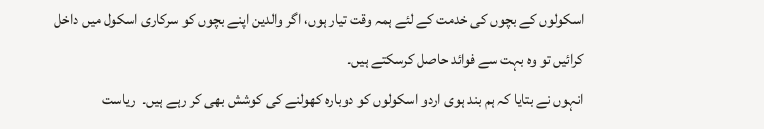اسکولوں کے بچوں کی خدمت کے لئے ہمہ وقت تیار ہوں، اگر والدین اپنے بچوں کو سرکاری اسکول میں داخل کرائیں تو وہ بہت سے فوائد حاصل کرسکتے ہیں۔
انہوں نے بتایا کہ ہم بند ہوی اردو اسکولوں کو دوبارہ کھولنے کی کوشش بھی کر رہے ہیں۔  ریاست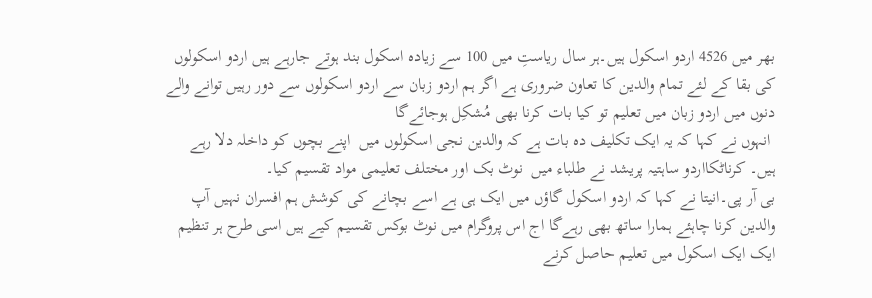بھر میں 4526 اردو اسکول ہیں۔ہر سال ریاستِ میں 100 سے زیادہ اسکول بند ہوتے جارہے ہیں اردو اسکولوں کی بقا کے لئے تمام والدین کا تعاون ضروری ہے اگر ہم اردو زبان سے اردو اسکولوں سے دور رہیں توانے والے دنوں میں اردو زبان میں تعلیم تو کیا بات کرنا بھی مُشکِل ہوجائےگا
 انہوں نے کہا کہ یہ ایک تکلیف دہ بات ہے کہ والدین نجی اسکولوں میں  اپنے بچوں کو داخلہ دلا رہے ہیں۔ کرناٹکااردو ساہتیہ پریشد نے طلباء میں  نوٹ بک اور مختلف تعلیمی مواد تقسیم کیا۔
بی آر پی۔انیتا نے کہا کہ اردو اسکول گاؤں میں ایک ہی ہے اسے بچانے کی کوشش ہم افسران نہیں آپ والدین کرنا چاہئے ہمارا ساتھ بھی رہےگا اج اس پروگرام میں نوٹ بوکس تقسیم کیے ہیں اسی طرح ہر تنظیم ایک ایک اسکول میں تعلیم حاصل کرنے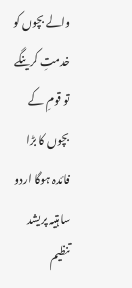والے بچوں کو خدمتِ کرینگے تو قومِ کے بچوں کا بڑا فائدہ ہوگا اردو ساہتیہ پریشد تنظیم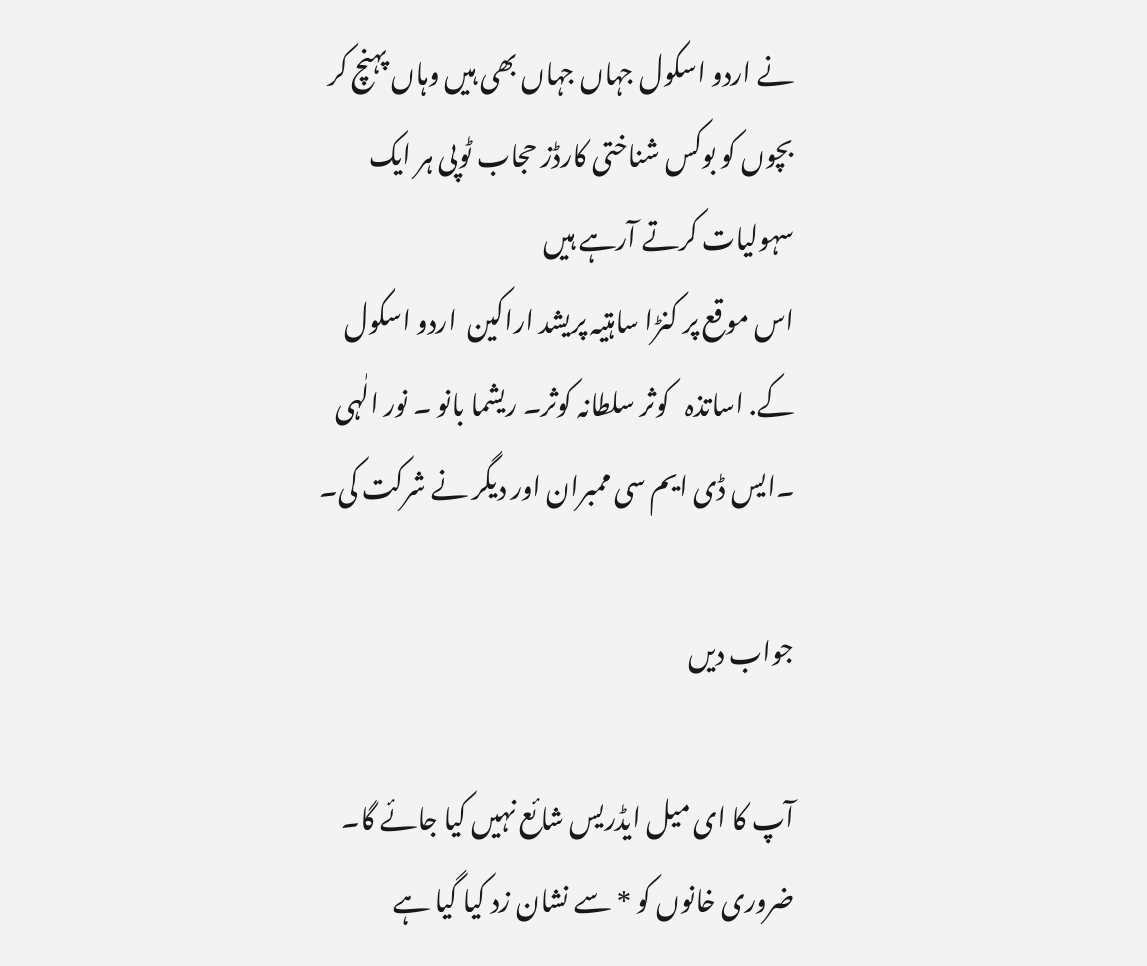نے اردو اسکول جہاں جہاں بھی ہیں وہاں پہنچ کر بچوں کو بوکس شناختی کارڈز حجاب ٹوپی ہر ایک سہولیات کرتے آرہے ہیں
اس موقع پر کنڑا ساہتیہ پریشد اراکین  اردو اسکول کے. اساتذہ   کوثر سلطانہ کوثر۔ ریشما بانو ۔ نور الٰہی ۔ایس ڈی ایم سی ممبران اور دیگر نے شرکت کی۔

جواب دیں

آپ کا ای میل ایڈریس شائع نہیں کیا جائے گا۔ ضروری خانوں کو * سے نشان زد کیا گیا ہے